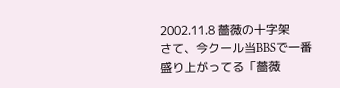2002.11.8 薔薇の十字架
さて、今クール当BBSで一番盛り上がってる「薔薇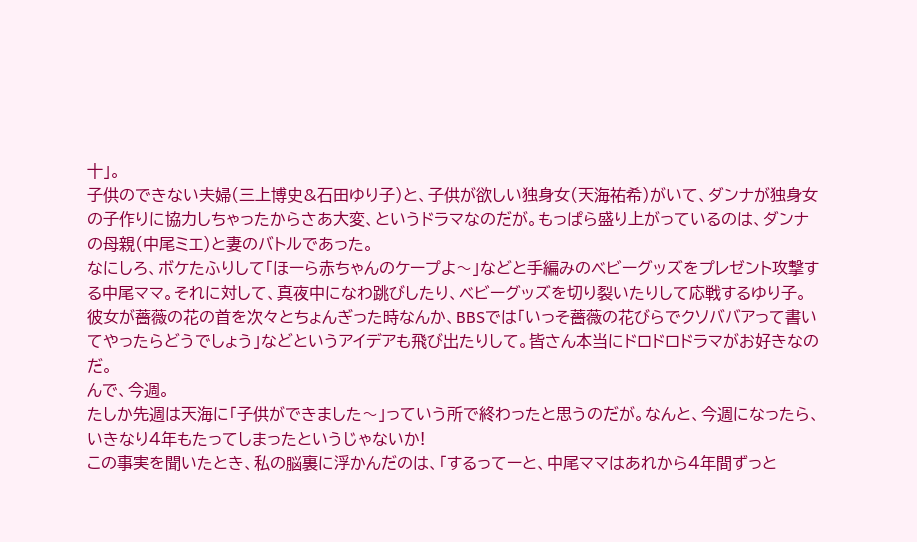十」。
子供のできない夫婦(三上博史&石田ゆり子)と、子供が欲しい独身女(天海祐希)がいて、ダンナが独身女の子作りに協力しちゃったからさあ大変、というドラマなのだが。もっぱら盛り上がっているのは、ダンナの母親(中尾ミエ)と妻のバトルであった。
なにしろ、ボケたふりして「ほーら赤ちゃんのケープよ〜」などと手編みのベビーグッズをプレゼント攻撃する中尾ママ。それに対して、真夜中になわ跳びしたり、ベビーグッズを切り裂いたりして応戦するゆり子。彼女が薔薇の花の首を次々とちょんぎった時なんか、BBSでは「いっそ薔薇の花びらでクソババアって書いてやったらどうでしょう」などというアイデアも飛び出たりして。皆さん本当にドロドロドラマがお好きなのだ。
んで、今週。
たしか先週は天海に「子供ができました〜」っていう所で終わったと思うのだが。なんと、今週になったら、いきなり4年もたってしまったというじゃないか!
この事実を聞いたとき、私の脳裏に浮かんだのは、「するってーと、中尾ママはあれから4年間ずっと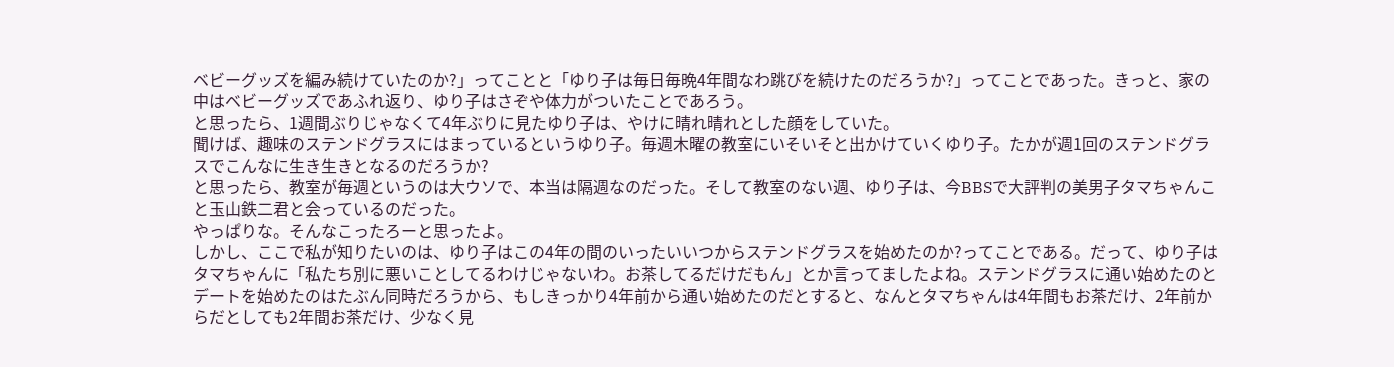ベビーグッズを編み続けていたのか?」ってことと「ゆり子は毎日毎晩4年間なわ跳びを続けたのだろうか?」ってことであった。きっと、家の中はベビーグッズであふれ返り、ゆり子はさぞや体力がついたことであろう。
と思ったら、1週間ぶりじゃなくて4年ぶりに見たゆり子は、やけに晴れ晴れとした顔をしていた。
聞けば、趣味のステンドグラスにはまっているというゆり子。毎週木曜の教室にいそいそと出かけていくゆり子。たかが週1回のステンドグラスでこんなに生き生きとなるのだろうか?
と思ったら、教室が毎週というのは大ウソで、本当は隔週なのだった。そして教室のない週、ゆり子は、今BBSで大評判の美男子タマちゃんこと玉山鉄二君と会っているのだった。
やっぱりな。そんなこったろーと思ったよ。
しかし、ここで私が知りたいのは、ゆり子はこの4年の間のいったいいつからステンドグラスを始めたのか?ってことである。だって、ゆり子はタマちゃんに「私たち別に悪いことしてるわけじゃないわ。お茶してるだけだもん」とか言ってましたよね。ステンドグラスに通い始めたのとデートを始めたのはたぶん同時だろうから、もしきっかり4年前から通い始めたのだとすると、なんとタマちゃんは4年間もお茶だけ、2年前からだとしても2年間お茶だけ、少なく見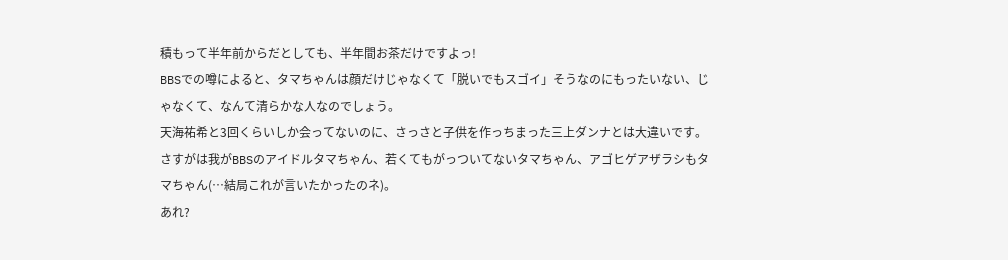積もって半年前からだとしても、半年間お茶だけですよっ!
BBSでの噂によると、タマちゃんは顔だけじゃなくて「脱いでもスゴイ」そうなのにもったいない、じゃなくて、なんて清らかな人なのでしょう。
天海祐希と3回くらいしか会ってないのに、さっさと子供を作っちまった三上ダンナとは大違いです。さすがは我がBBSのアイドルタマちゃん、若くてもがっついてないタマちゃん、アゴヒゲアザラシもタマちゃん(…結局これが言いたかったのネ)。
あれ?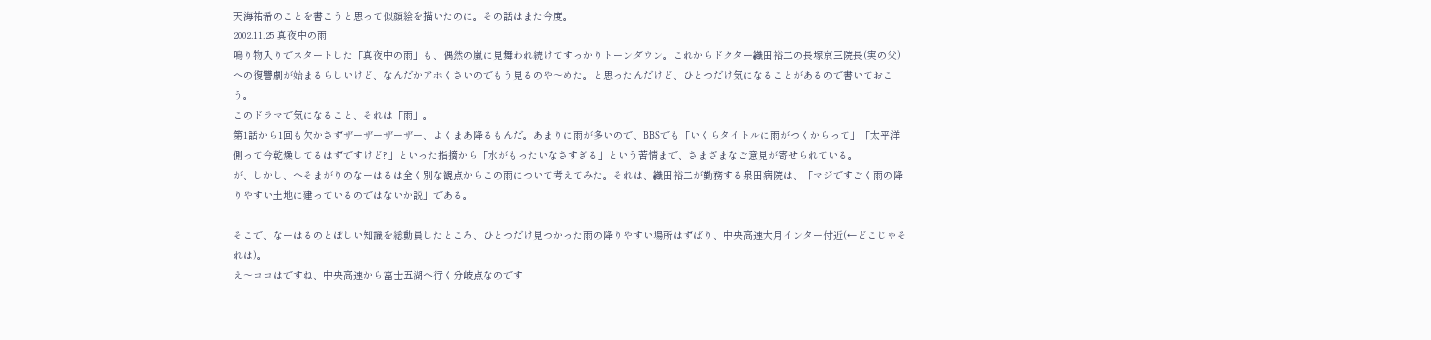天海祐希のことを書こうと思って似顔絵を描いたのに。その話はまた今度。
2002.11.25 真夜中の雨
鳴り物入りでスタートした「真夜中の雨」も、偶然の嵐に見舞われ続けてすっかりトーンダウン。これからドクター織田裕二の長塚京三院長(実の父)への復讐劇が始まるらしいけど、なんだかアホくさいのでもう見るのや〜めた。と思ったんだけど、ひとつだけ気になることがあるので書いておこう。
このドラマで気になること、それは「雨」。
第1話から1回も欠かさずザーザーザーザー、よくまあ降るもんだ。あまりに雨が多いので、BBSでも「いくらタイトルに雨がつくからって」「太平洋側って今乾燥してるはずですけど?」といった指摘から「水がもったいなさすぎる」という苦情まで、さまざまなご意見が寄せられている。
が、しかし、へそまがりのなーはるは全く別な観点からこの雨について考えてみた。それは、織田裕二が勤務する泉田病院は、「マジですごく雨の降りやすい土地に建っているのではないか説」である。

そこで、なーはるのとぼしい知識を総動員したところ、ひとつだけ見つかった雨の降りやすい場所はずばり、中央高速大月インター付近(←どこじゃそれは)。
え〜ココはですね、中央高速から富士五湖へ行く分岐点なのです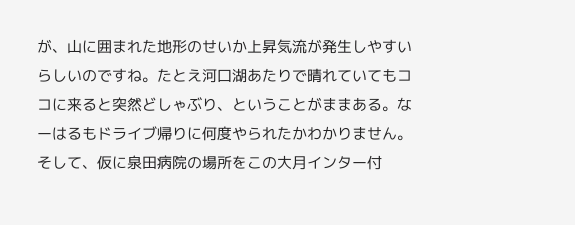が、山に囲まれた地形のせいか上昇気流が発生しやすいらしいのですね。たとえ河口湖あたりで晴れていてもココに来ると突然どしゃぶり、ということがままある。なーはるもドライブ帰りに何度やられたかわかりません。
そして、仮に泉田病院の場所をこの大月インター付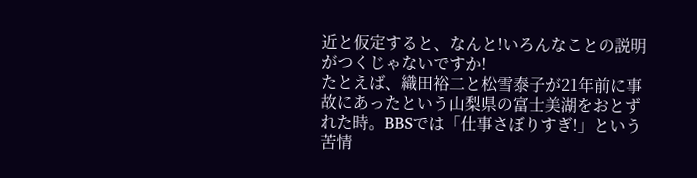近と仮定すると、なんと!いろんなことの説明がつくじゃないですか!
たとえば、織田裕二と松雪泰子が21年前に事故にあったという山梨県の富士美湖をおとずれた時。BBSでは「仕事さぼりすぎ!」という苦情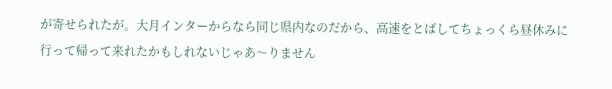が寄せられたが。大月インターからなら同じ県内なのだから、高速をとばしてちょっくら昼休みに行って帰って来れたかもしれないじゃあ〜りません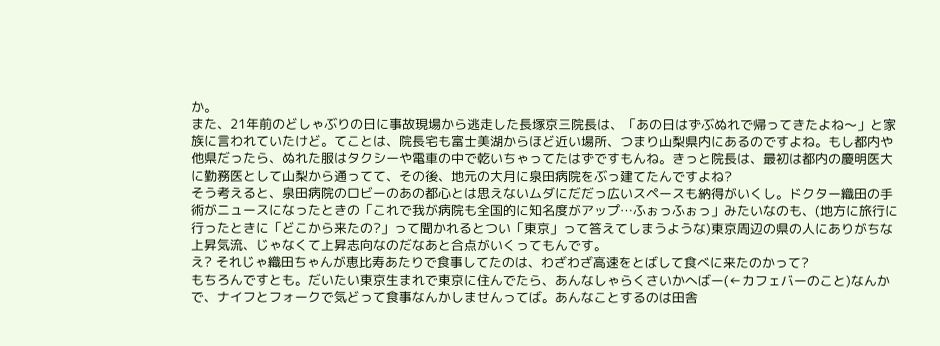か。
また、21年前のどしゃぶりの日に事故現場から逃走した長塚京三院長は、「あの日はずぶぬれで帰ってきたよね〜」と家族に言われていたけど。てことは、院長宅も富士美湖からほど近い場所、つまり山梨県内にあるのですよね。もし都内や他県だったら、ぬれた服はタクシーや電車の中で乾いちゃってたはずですもんね。きっと院長は、最初は都内の慶明医大に勤務医として山梨から通ってて、その後、地元の大月に泉田病院をぶっ建てたんですよね?
そう考えると、泉田病院のロビーのあの都心とは思えないムダにだだっ広いスペースも納得がいくし。ドクター織田の手術がニュースになったときの「これで我が病院も全国的に知名度がアップ…ふぉっふぉっ」みたいなのも、(地方に旅行に行ったときに「どこから来たの?」って聞かれるとつい「東京」って答えてしまうような)東京周辺の県の人にありがちな上昇気流、じゃなくて上昇志向なのだなあと合点がいくってもんです。
え? それじゃ織田ちゃんが恵比寿あたりで食事してたのは、わざわざ高速をとばして食べに来たのかって?
もちろんですとも。だいたい東京生まれで東京に住んでたら、あんなしゃらくさいかへばー(←カフェバーのこと)なんかで、ナイフとフォークで気どって食事なんかしませんってば。あんなことするのは田舎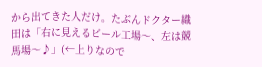から出てきた人だけ。たぶんドクター織田は「右に見えるビール工場〜、左は競馬場〜♪」(←上りなので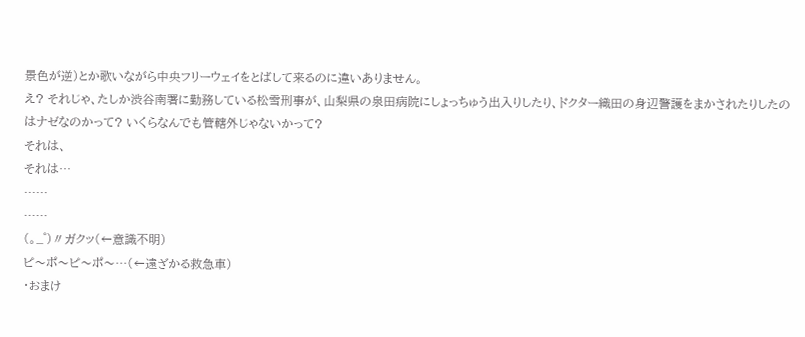景色が逆)とか歌いながら中央フリーウェイをとばして来るのに違いありません。
え? それじゃ、たしか渋谷南署に勤務している松雪刑事が、山梨県の泉田病院にしょっちゅう出入りしたり、ドクター織田の身辺警護をまかされたりしたのはナゼなのかって? いくらなんでも管轄外じゃないかって?
それは、
それは…
……
……
(。_゜)〃ガクッ(←意識不明)
ピ〜ポ〜ピ〜ポ〜…(←遠ざかる救急車)
・おまけ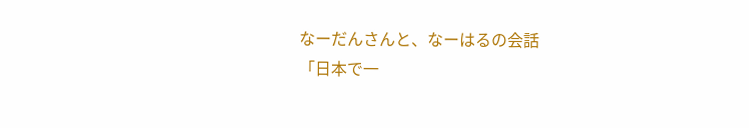なーだんさんと、なーはるの会話
「日本で一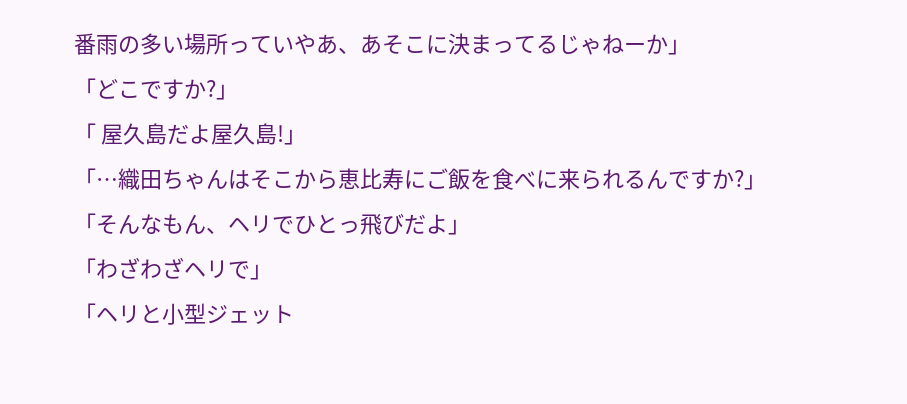番雨の多い場所っていやあ、あそこに決まってるじゃねーか」
「どこですか?」
「 屋久島だよ屋久島!」
「…織田ちゃんはそこから恵比寿にご飯を食べに来られるんですか?」
「そんなもん、ヘリでひとっ飛びだよ」
「わざわざヘリで」
「ヘリと小型ジェット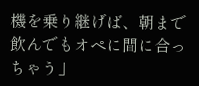機を乗り継げば、朝まで飲んでもオペに間に合っちゃう」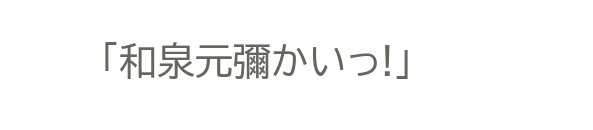「和泉元彌かいっ!」